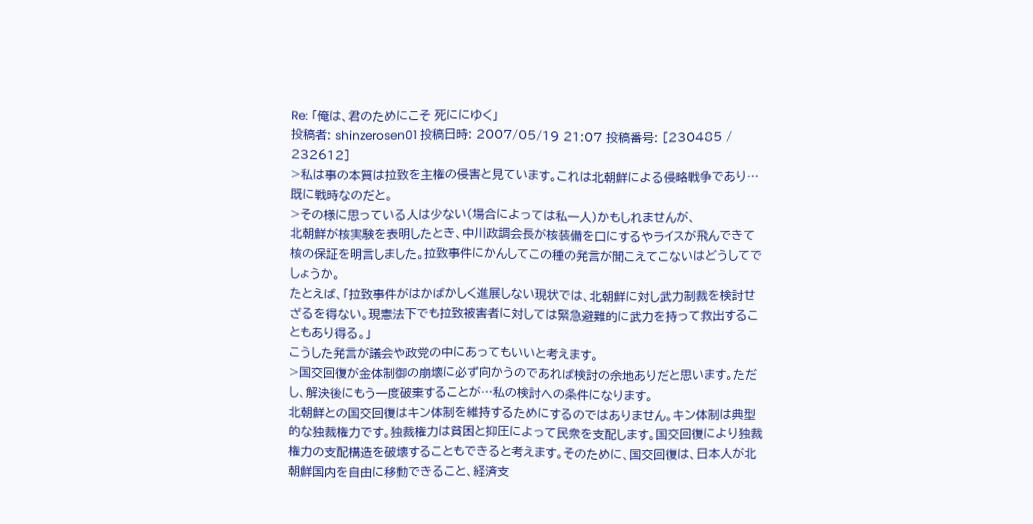Re: 「俺は、君のためにこそ 死ににゆく」
投稿者: shinzerosen01 投稿日時: 2007/05/19 21:07 投稿番号: [230485 / 232612]
>私は事の本質は拉致を主権の侵害と見ています。これは北朝鮮による侵略戦争であり…既に戦時なのだと。
>その様に思っている人は少ない(場合によっては私一人)かもしれませんが、
北朝鮮が核実験を表明したとき、中川政調会長が核装備を口にするやライスが飛んできて核の保証を明言しました。拉致事件にかんしてこの種の発言が聞こえてこないはどうしてでしょうか。
たとえば、「拉致事件がはかばかしく進展しない現状では、北朝鮮に対し武力制裁を検討せざるを得ない。現憲法下でも拉致被害者に対しては緊急避難的に武力を持って救出することもあり得る。」
こうした発言が議会や政党の中にあってもいいと考えます。
>国交回復が金体制御の崩壊に必ず向かうのであれば検討の余地ありだと思います。ただし、解決後にもう一度破棄することが…私の検討への条件になります。
北朝鮮との国交回復はキン体制を維持するためにするのではありません。キン体制は典型的な独裁権力です。独裁権力は貧困と抑圧によって民衆を支配します。国交回復により独裁権力の支配構造を破壊することもできると考えます。そのために、国交回復は、日本人が北朝鮮国内を自由に移動できること、経済支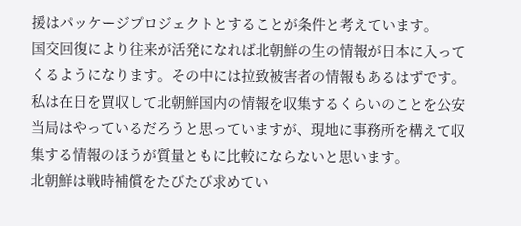援はパッケージプロジェクトとすることが条件と考えています。
国交回復により往来が活発になれば北朝鮮の生の情報が日本に入ってくるようになります。その中には拉致被害者の情報もあるはずです。私は在日を買収して北朝鮮国内の情報を収集するくらいのことを公安当局はやっているだろうと思っていますが、現地に事務所を構えて収集する情報のほうが質量ともに比較にならないと思います。
北朝鮮は戦時補償をたびたび求めてい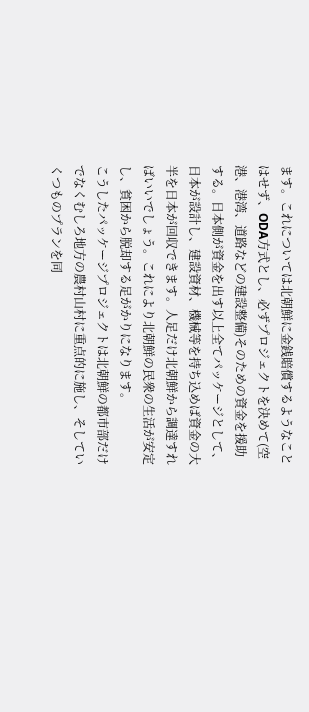ます。これについては北朝鮮に金銭賠償するようなことはせず、ODA方式とし、必ずプロジェクトを決めて(空港、港湾、道路などの建設整備)そのための資金を援助する。日本側が資金を出す以上全てパッケージとして、日本が設計し、建設資材、機械等を持ち込めば資金の大半を日本が回収できます。人足だけ北朝鮮から調達すればいいでしょう。これにより北朝鮮の民衆の生活が安定し、貧困から脱却する足がかりになります。
こうしたパッケージプロジェクトは北朝鮮の都市部だけでなくむしろ地方の農村山村に重点的に施し、そしていくつものプランを同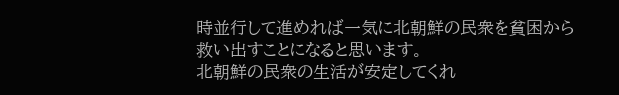時並行して進めれば一気に北朝鮮の民衆を貧困から救い出すことになると思います。
北朝鮮の民衆の生活が安定してくれ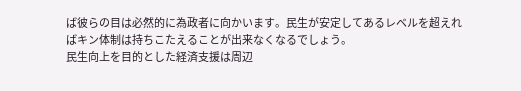ば彼らの目は必然的に為政者に向かいます。民生が安定してあるレベルを超えればキン体制は持ちこたえることが出来なくなるでしょう。
民生向上を目的とした経済支援は周辺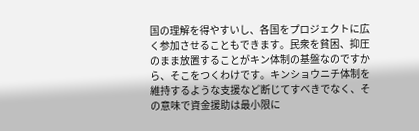国の理解を得やすいし、各国をプロジェクトに広く参加させることもできます。民衆を貧困、抑圧のまま放置することがキン体制の基盤なのですから、そこをつくわけです。キンショウニチ体制を維持するような支援など断じてすべきでなく、その意味で資金援助は最小限に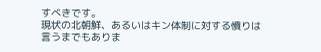すべきです。
現状の北朝鮮、あるいはキン体制に対する憤りは言うまでもありま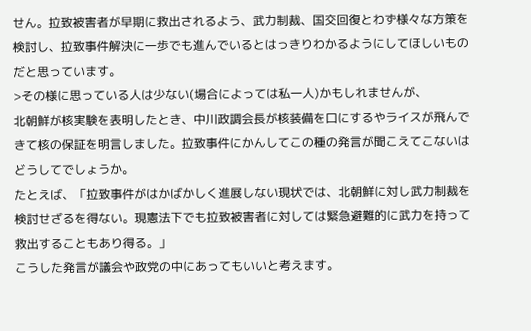せん。拉致被害者が早期に救出されるよう、武力制裁、国交回復とわず様々な方策を検討し、拉致事件解決に一歩でも進んでいるとはっきりわかるようにしてほしいものだと思っています。
>その様に思っている人は少ない(場合によっては私一人)かもしれませんが、
北朝鮮が核実験を表明したとき、中川政調会長が核装備を口にするやライスが飛んできて核の保証を明言しました。拉致事件にかんしてこの種の発言が聞こえてこないはどうしてでしょうか。
たとえば、「拉致事件がはかばかしく進展しない現状では、北朝鮮に対し武力制裁を検討せざるを得ない。現憲法下でも拉致被害者に対しては緊急避難的に武力を持って救出することもあり得る。」
こうした発言が議会や政党の中にあってもいいと考えます。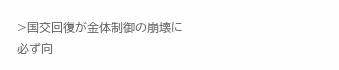>国交回復が金体制御の崩壊に必ず向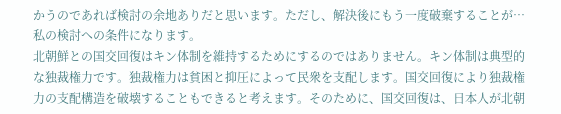かうのであれば検討の余地ありだと思います。ただし、解決後にもう一度破棄することが…私の検討への条件になります。
北朝鮮との国交回復はキン体制を維持するためにするのではありません。キン体制は典型的な独裁権力です。独裁権力は貧困と抑圧によって民衆を支配します。国交回復により独裁権力の支配構造を破壊することもできると考えます。そのために、国交回復は、日本人が北朝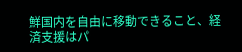鮮国内を自由に移動できること、経済支援はパ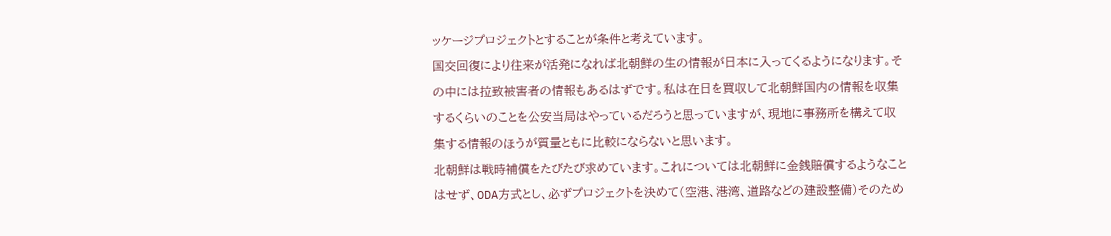ッケージプロジェクトとすることが条件と考えています。
国交回復により往来が活発になれば北朝鮮の生の情報が日本に入ってくるようになります。その中には拉致被害者の情報もあるはずです。私は在日を買収して北朝鮮国内の情報を収集するくらいのことを公安当局はやっているだろうと思っていますが、現地に事務所を構えて収集する情報のほうが質量ともに比較にならないと思います。
北朝鮮は戦時補償をたびたび求めています。これについては北朝鮮に金銭賠償するようなことはせず、ODA方式とし、必ずプロジェクトを決めて(空港、港湾、道路などの建設整備)そのため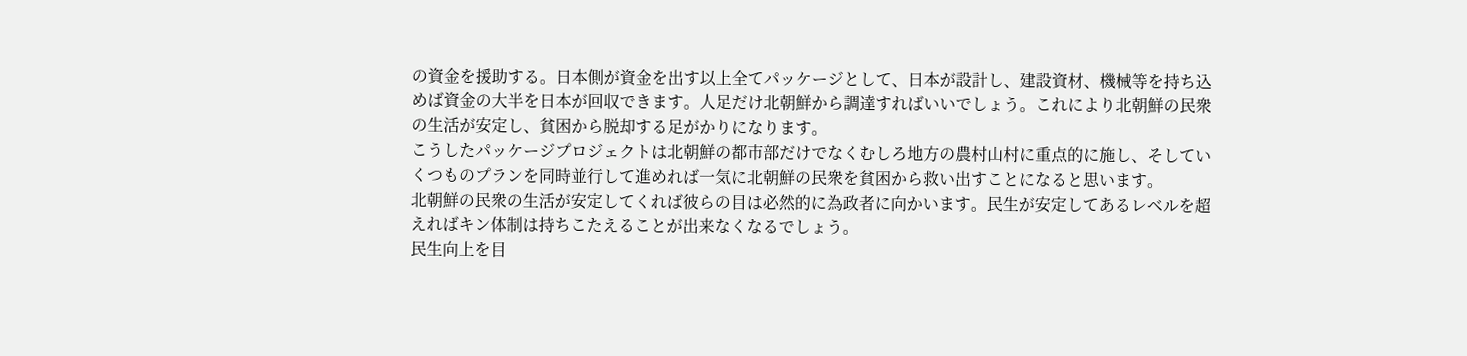の資金を援助する。日本側が資金を出す以上全てパッケージとして、日本が設計し、建設資材、機械等を持ち込めば資金の大半を日本が回収できます。人足だけ北朝鮮から調達すればいいでしょう。これにより北朝鮮の民衆の生活が安定し、貧困から脱却する足がかりになります。
こうしたパッケージプロジェクトは北朝鮮の都市部だけでなくむしろ地方の農村山村に重点的に施し、そしていくつものプランを同時並行して進めれば一気に北朝鮮の民衆を貧困から救い出すことになると思います。
北朝鮮の民衆の生活が安定してくれば彼らの目は必然的に為政者に向かいます。民生が安定してあるレベルを超えればキン体制は持ちこたえることが出来なくなるでしょう。
民生向上を目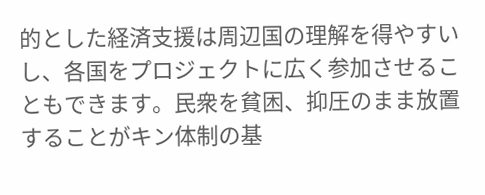的とした経済支援は周辺国の理解を得やすいし、各国をプロジェクトに広く参加させることもできます。民衆を貧困、抑圧のまま放置することがキン体制の基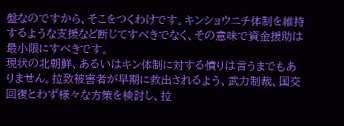盤なのですから、そこをつくわけです。キンショウニチ体制を維持するような支援など断じてすべきでなく、その意味で資金援助は最小限にすべきです。
現状の北朝鮮、あるいはキン体制に対する憤りは言うまでもありません。拉致被害者が早期に救出されるよう、武力制裁、国交回復とわず様々な方策を検討し、拉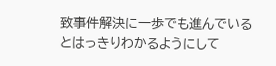致事件解決に一歩でも進んでいるとはっきりわかるようにして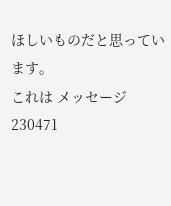ほしいものだと思っています。
これは メッセージ 230471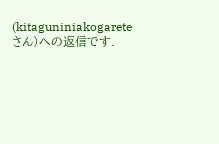(kitaguniniakogarete さん)への返信です.